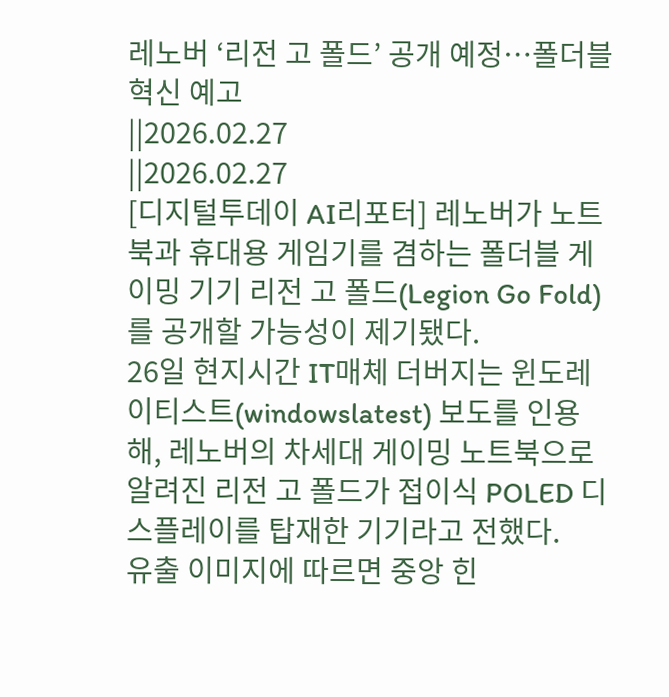레노버 ‘리전 고 폴드’ 공개 예정…폴더블 혁신 예고
||2026.02.27
||2026.02.27
[디지털투데이 AI리포터] 레노버가 노트북과 휴대용 게임기를 겸하는 폴더블 게이밍 기기 리전 고 폴드(Legion Go Fold)를 공개할 가능성이 제기됐다.
26일 현지시간 IT매체 더버지는 윈도레이티스트(windowslatest) 보도를 인용해, 레노버의 차세대 게이밍 노트북으로 알려진 리전 고 폴드가 접이식 POLED 디스플레이를 탑재한 기기라고 전했다.
유출 이미지에 따르면 중앙 힌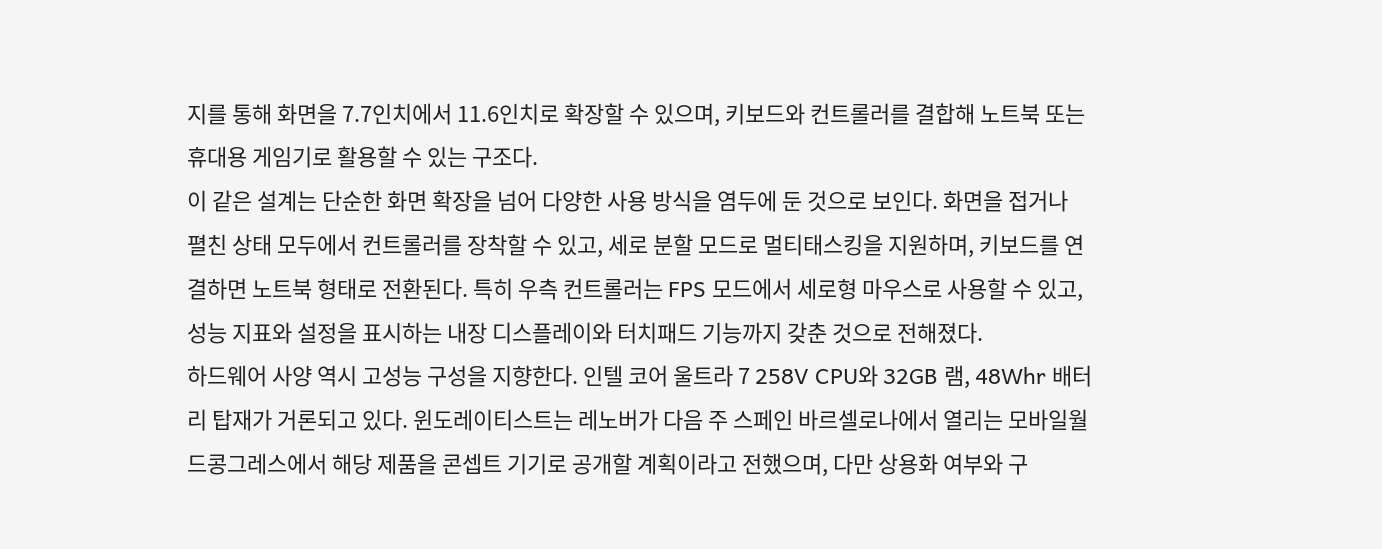지를 통해 화면을 7.7인치에서 11.6인치로 확장할 수 있으며, 키보드와 컨트롤러를 결합해 노트북 또는 휴대용 게임기로 활용할 수 있는 구조다.
이 같은 설계는 단순한 화면 확장을 넘어 다양한 사용 방식을 염두에 둔 것으로 보인다. 화면을 접거나 펼친 상태 모두에서 컨트롤러를 장착할 수 있고, 세로 분할 모드로 멀티태스킹을 지원하며, 키보드를 연결하면 노트북 형태로 전환된다. 특히 우측 컨트롤러는 FPS 모드에서 세로형 마우스로 사용할 수 있고, 성능 지표와 설정을 표시하는 내장 디스플레이와 터치패드 기능까지 갖춘 것으로 전해졌다.
하드웨어 사양 역시 고성능 구성을 지향한다. 인텔 코어 울트라 7 258V CPU와 32GB 램, 48Whr 배터리 탑재가 거론되고 있다. 윈도레이티스트는 레노버가 다음 주 스페인 바르셀로나에서 열리는 모바일월드콩그레스에서 해당 제품을 콘셉트 기기로 공개할 계획이라고 전했으며, 다만 상용화 여부와 구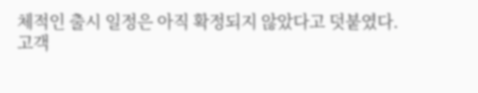체적인 출시 일정은 아직 확정되지 않았다고 덧붙였다.
고객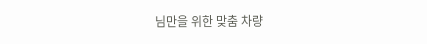님만을 위한 맞춤 차량